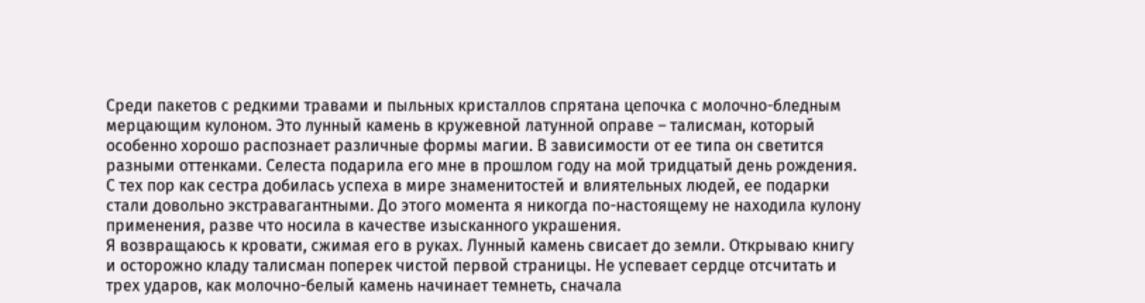Среди пакетов с редкими травами и пыльных кристаллов спрятана цепочка с молочно-бледным мерцающим кулоном. Это лунный камень в кружевной латунной оправе – талисман, который особенно хорошо распознает различные формы магии. В зависимости от ее типа он светится разными оттенками. Селеста подарила его мне в прошлом году на мой тридцатый день рождения. С тех пор как сестра добилась успеха в мире знаменитостей и влиятельных людей, ее подарки стали довольно экстравагантными. До этого момента я никогда по-настоящему не находила кулону применения, разве что носила в качестве изысканного украшения.
Я возвращаюсь к кровати, сжимая его в руках. Лунный камень свисает до земли. Открываю книгу и осторожно кладу талисман поперек чистой первой страницы. Не успевает сердце отсчитать и трех ударов, как молочно-белый камень начинает темнеть, сначала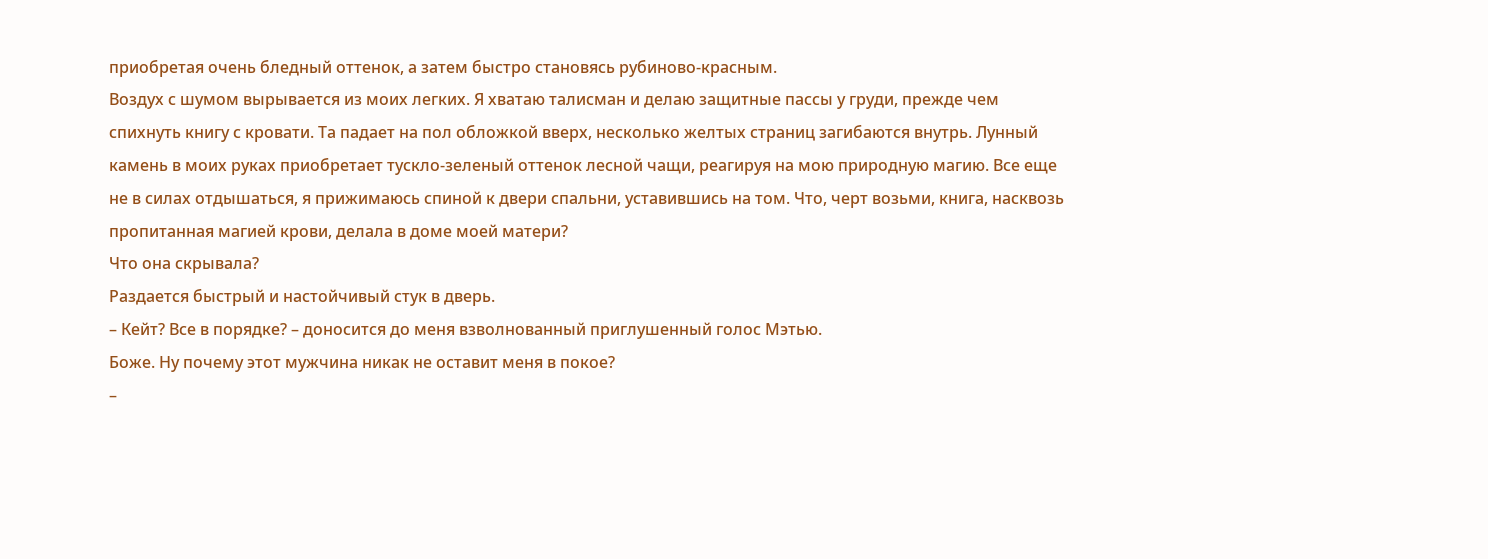приобретая очень бледный оттенок, а затем быстро становясь рубиново-красным.
Воздух с шумом вырывается из моих легких. Я хватаю талисман и делаю защитные пассы у груди, прежде чем спихнуть книгу с кровати. Та падает на пол обложкой вверх, несколько желтых страниц загибаются внутрь. Лунный камень в моих руках приобретает тускло-зеленый оттенок лесной чащи, реагируя на мою природную магию. Все еще не в силах отдышаться, я прижимаюсь спиной к двери спальни, уставившись на том. Что, черт возьми, книга, насквозь пропитанная магией крови, делала в доме моей матери?
Что она скрывала?
Раздается быстрый и настойчивый стук в дверь.
– Кейт? Все в порядке? – доносится до меня взволнованный приглушенный голос Мэтью.
Боже. Ну почему этот мужчина никак не оставит меня в покое?
–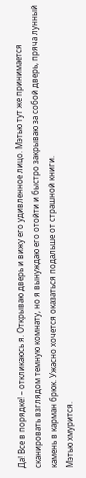Да! Все в порядке! – откликаюсь я. Открываю дверь и вижу его удивленное лицо. Мэтью тут же принимается сканировать взглядом темную комнату, но я вынуждаю его отойти и быстро закрываю за собой дверь, пряча лунный камень в карман брюк. Ужасно хочется оказаться подальше от страшной книги.
Мэтью хмурится.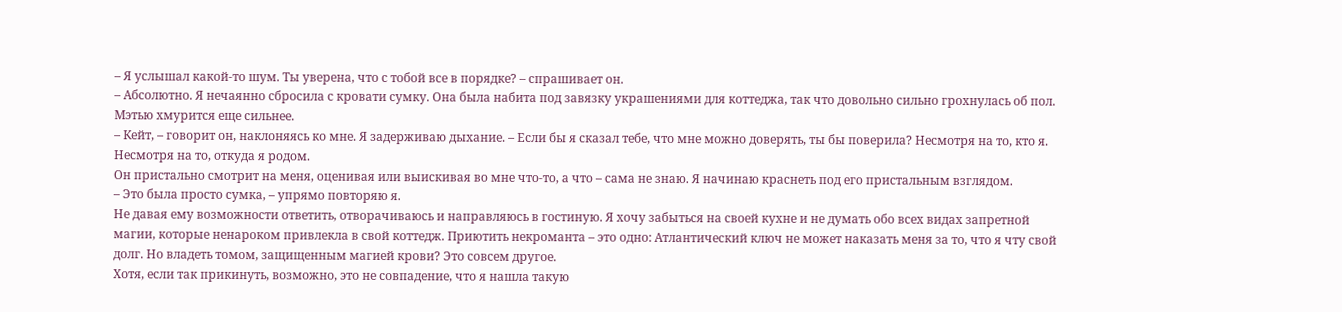– Я услышал какой-то шум. Ты уверена, что с тобой все в порядке? – спрашивает он.
– Абсолютно. Я нечаянно сбросила с кровати сумку. Она была набита под завязку украшениями для коттеджа, так что довольно сильно грохнулась об пол.
Мэтью хмурится еще сильнее.
– Кейт, – говорит он, наклоняясь ко мне. Я задерживаю дыхание. – Если бы я сказал тебе, что мне можно доверять, ты бы поверила? Несмотря на то, кто я. Несмотря на то, откуда я родом.
Он пристально смотрит на меня, оценивая или выискивая во мне что-то, а что – сама не знаю. Я начинаю краснеть под его пристальным взглядом.
– Это была просто сумка, – упрямо повторяю я.
Не давая ему возможности ответить, отворачиваюсь и направляюсь в гостиную. Я хочу забыться на своей кухне и не думать обо всех видах запретной магии, которые ненароком привлекла в свой коттедж. Приютить некроманта – это одно: Атлантический ключ не может наказать меня за то, что я чту свой долг. Но владеть томом, защищенным магией крови? Это совсем другое.
Хотя, если так прикинуть, возможно, это не совпадение, что я нашла такую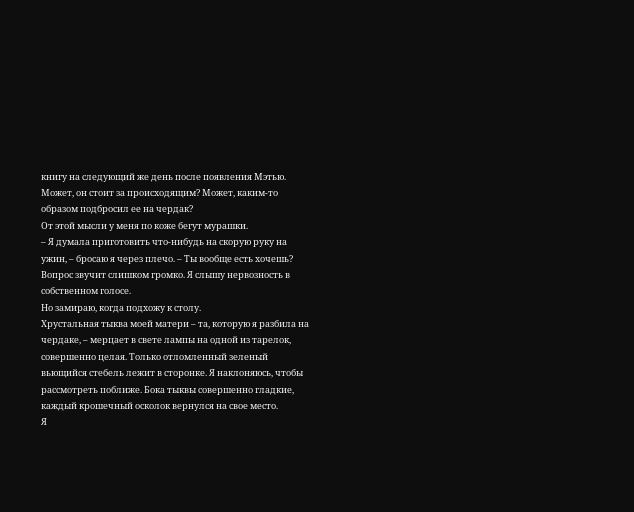книгу на следующий же день после появления Мэтью. Может, он стоит за происходящим? Может, каким-то образом подбросил ее на чердак?
От этой мысли у меня по коже бегут мурашки.
– Я думала приготовить что-нибудь на скорую руку на ужин, – бросаю я через плечо. – Ты вообще есть хочешь?
Вопрос звучит слишком громко. Я слышу нервозность в собственном голосе.
Но замираю, когда подхожу к столу.
Хрустальная тыква моей матери – та, которую я разбила на чердаке, – мерцает в свете лампы на одной из тарелок, совершенно целая. Только отломленный зеленый вьющийся стебель лежит в сторонке. Я наклоняюсь, чтобы рассмотреть поближе. Бока тыквы совершенно гладкие, каждый крошечный осколок вернулся на свое место.
Я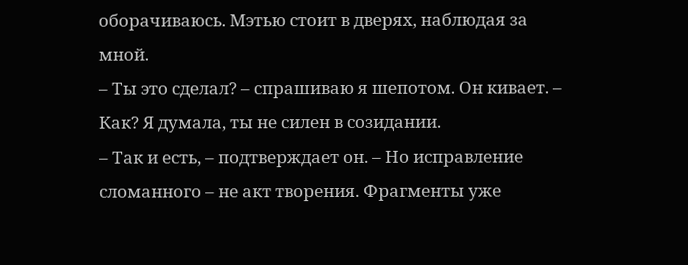оборачиваюсь. Мэтью стоит в дверях, наблюдая за мной.
– Ты это сделал? – спрашиваю я шепотом. Он кивает. – Как? Я думала, ты не силен в созидании.
– Так и есть, – подтверждает он. – Но исправление сломанного – не акт творения. Фрагменты уже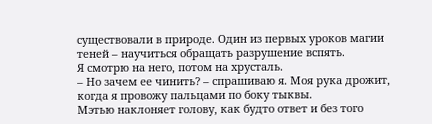существовали в природе. Один из первых уроков магии теней – научиться обращать разрушение вспять.
Я смотрю на него, потом на хрусталь.
– Но зачем ее чинить? – спрашиваю я. Моя рука дрожит, когда я провожу пальцами по боку тыквы.
Мэтью наклоняет голову, как будто ответ и без того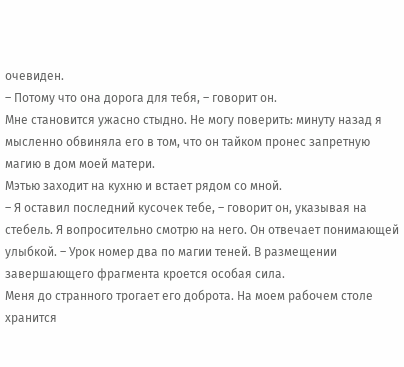очевиден.
– Потому что она дорога для тебя, – говорит он.
Мне становится ужасно стыдно. Не могу поверить: минуту назад я мысленно обвиняла его в том, что он тайком пронес запретную магию в дом моей матери.
Мэтью заходит на кухню и встает рядом со мной.
– Я оставил последний кусочек тебе, – говорит он, указывая на стебель. Я вопросительно смотрю на него. Он отвечает понимающей улыбкой. – Урок номер два по магии теней. В размещении завершающего фрагмента кроется особая сила.
Меня до странного трогает его доброта. На моем рабочем столе хранится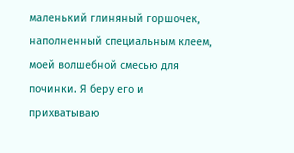маленький глиняный горшочек, наполненный специальным клеем, моей волшебной смесью для починки. Я беру его и прихватываю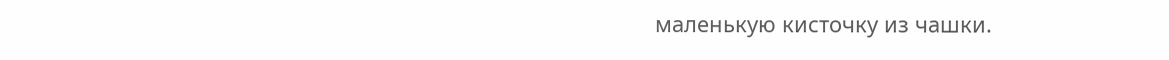маленькую кисточку из чашки.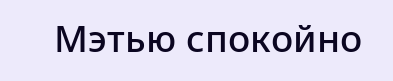Мэтью спокойно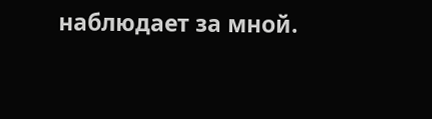наблюдает за мной.